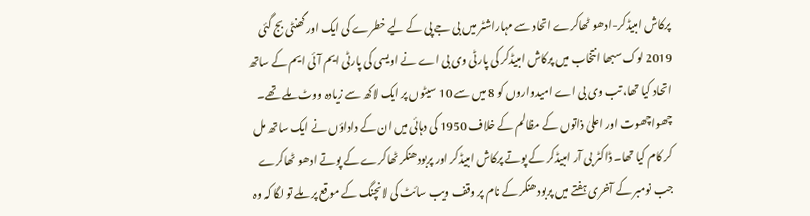پرکاش امبیڈکر-ادھو ٹھاکرے اتحاد سے مہاراشٹر میں بی جے پی کے لیے خطرے کی ایک اور گھنٹی بج گئی
2019 لوک سبھا انتخاب میں پرکاش امبیڈکر کی پارٹی وی بی اے نے اویسی کی پارٹی ایم آئی ایم کے ساتھ اتحاد کیا تھا، تب وی بی اے امیدواروں کو 8 میں سے 10 سیٹوں پر ایک لاکھ سے زیادہ ووٹ ملے تھے۔
چھواچھوت اور اعلیٰ ذاتوں کے مظالم کے خلاف 1950 کی دہائی میں ان کے داداؤں نے ایک ساتھ مل کر کام کیا تھا۔ ڈاکٹر بی آر امبیڈکر کے پوتے پرکاش امبیڈکر اور پربودھنکر ٹھاکرے کے پوتے ادھو ٹھاکرے جب نومبر کے آخری ہفتے میں پربودھنکر کے نام پر وقف ویب سائٹ کی لانچنگ کے موقع پر ملے تو لگا کہ وہ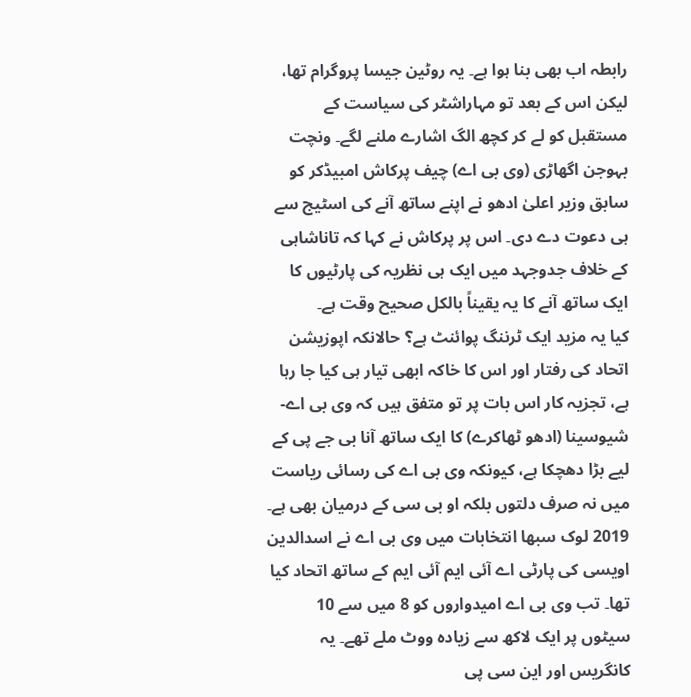رابطہ اب بھی بنا ہوا ہے۔ یہ روٹین جیسا پروگرام تھا، لیکن اس کے بعد تو مہاراشٹر کی سیاست کے مستقبل کو لے کر کچھ الگ اشارے ملنے لگے۔ ونچت بہوجن اگھاڑی (وی بی اے) چیف پرکاش امبیڈکر کو سابق وزیر اعلیٰ ادھو نے اپنے ساتھ آنے کی اسٹیج سے ہی دعوت دے دی۔ اس پر پرکاش نے کہا کہ تاناشاہی کے خلاف جدوجہد میں ایک ہی نظریہ کی پارٹیوں کا ایک ساتھ آنے کا یہ یقیناً بالکل صحیح وقت ہے۔
کیا یہ مزید ایک ٹرننگ پوائنٹ ہے؟ حالانکہ اپوزیشن اتحاد کی رفتار اور اس کا خاکہ ابھی تیار ہی کیا جا رہا ہے، تجزیہ کار اس بات پر تو متفق ہیں کہ وی بی اے-شیوسینا (ادھو ٹھاکرے) کا ایک ساتھ آنا بی جے پی کے لیے بڑا دھچکا ہے، کیونکہ وی بی اے کی رسائی ریاست میں نہ صرف دلتوں بلکہ او بی سی کے درمیان بھی ہے۔
2019 لوک سبھا انتخابات میں وی بی اے نے اسدالدین اویسی کی پارٹی اے آئی ایم آئی ایم کے ساتھ اتحاد کیا تھا۔ تب وی بی اے امیدواروں کو 8 میں سے 10 سیٹوں پر ایک لاکھ سے زیادہ ووٹ ملے تھے۔ یہ کانگریس اور این سی پی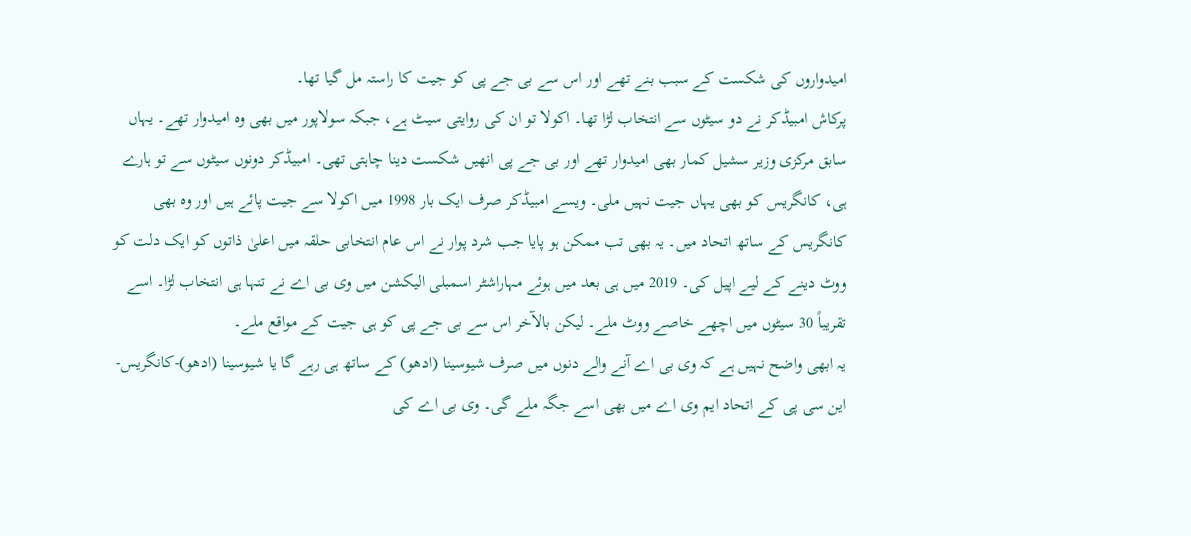امیدواروں کی شکست کے سبب بنے تھے اور اس سے بی جے پی کو جیت کا راستہ مل گیا تھا۔
پرکاش امبیڈکر نے دو سیٹوں سے انتخاب لڑا تھا۔ اکولا تو ان کی روایتی سیٹ ہے، جبکہ سولاپور میں بھی وہ امیدوار تھے۔ یہاں سابق مرکزی وزیر سشیل کمار بھی امیدوار تھے اور بی جے پی انھیں شکست دینا چاہتی تھی۔ امبیڈکر دونوں سیٹوں سے تو ہارے ہی، کانگریس کو بھی یہاں جیت نہیں ملی۔ ویسے امبیڈکر صرف ایک بار 1998 میں اکولا سے جیت پائے ہیں اور وہ بھی کانگریس کے ساتھ اتحاد میں۔ یہ بھی تب ممکن ہو پایا جب شرد پوار نے اس عام انتخابی حلقہ میں اعلیٰ ذاتوں کو ایک دلت کو ووٹ دینے کے لیے اپیل کی۔ 2019 میں ہی بعد میں ہوئے مہاراشٹر اسمبلی الیکشن میں وی بی اے نے تنہا ہی انتخاب لڑا۔ اسے تقریباً 30 سیٹوں میں اچھے خاصے ووٹ ملے۔ لیکن بالآخر اس سے بی جے پی کو ہی جیت کے مواقع ملے۔
یہ ابھی واضح نہیں ہے کہ وی بی اے آنے والے دنوں میں صرف شیوسینا (ادھو) کے ساتھ ہی رہے گا یا شیوسینا (ادھو)-کانگریس-این سی پی کے اتحاد ایم وی اے میں بھی اسے جگہ ملے گی۔ وی بی اے کی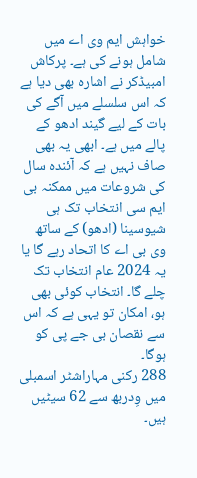خواہش ایم وی اے میں شامل ہونے کی ہے۔ پرکاش امبیڈکر نے اشارہ بھی دیا ہے کہ اس سلسلے میں آگے کی بات کے لیے گیند ادھو کے پالے میں ہے۔ ابھی یہ بھی صاف نہیں ہے کہ آئندہ سال کی شروعات میں ممکنہ بی ایم سی انتخاب تک ہی شیوسینا (ادھو) کے ساتھ وی بی اے کا اتحاد رہے گا یا یہ 2024 عام انتخاب تک چلے گا۔ انتخاب کوئی بھی ہو، امکان تو یہی ہے کہ اس سے نقصان بی جے پی کو ہوگا۔
288 رکنی مہاراشٹر اسمبلی میں وِدربھ سے 62 سیٹیں ہیں۔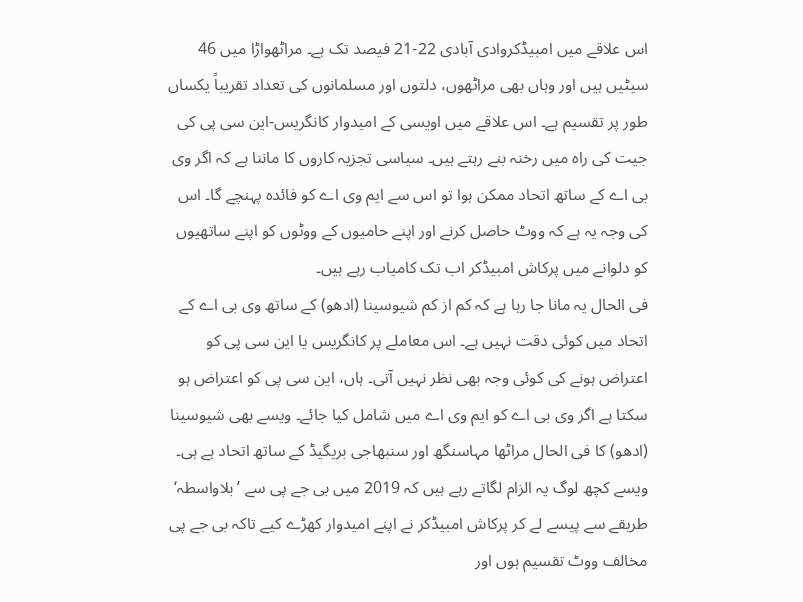اس علاقے میں امبیڈکروادی آبادی 22-21 فیصد تک ہے۔ مراٹھواڑا میں 46 سیٹیں ہیں اور وہاں بھی مراٹھوں، دلتوں اور مسلمانوں کی تعداد تقریباً یکساں طور پر تقسیم ہے۔ اس علاقے میں اویسی کے امیدوار کانگریس-این سی پی کی جیت کی راہ میں رخنہ بنے رہتے ہیں۔ سیاسی تجزیہ کاروں کا ماننا ہے کہ اگر وی بی اے کے ساتھ اتحاد ممکن ہوا تو اس سے ایم وی اے کو فائدہ پہنچے گا۔ اس کی وجہ یہ ہے کہ ووٹ حاصل کرنے اور اپنے حامیوں کے ووٹوں کو اپنے ساتھیوں کو دلوانے میں پرکاش امبیڈکر اب تک کامیاب رہے ہیں۔
فی الحال یہ مانا جا رہا ہے کہ کم از کم شیوسینا (ادھو) کے ساتھ وی بی اے کے اتحاد میں کوئی دقت نہیں ہے۔ اس معاملے پر کانگریس یا این سی پی کو اعتراض ہونے کی کوئی وجہ بھی نظر نہیں آتی۔ ہاں، این سی پی کو اعتراض ہو سکتا ہے اگر وی بی اے کو ایم وی اے میں شامل کیا جائے۔ ویسے بھی شیوسینا (ادھو) کا فی الحال مراٹھا مہاسنگھ اور سنبھاجی بریگیڈ کے ساتھ اتحاد ہے ہی۔
ویسے کچھ لوگ یہ الزام لگاتے رہے ہیں کہ 2019 میں بی جے پی سے ’بلاواسطہ‘ طریقے سے پیسے لے کر پرکاش امبیڈکر نے اپنے امیدوار کھڑے کیے تاکہ بی جے پی مخالف ووٹ تقسیم ہوں اور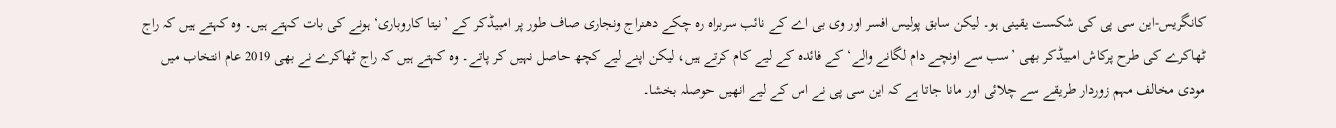کانگریس-این سی پی کی شکست یقینی ہو۔ لیکن سابق پولیس افسر اور وی بی اے کے نائب سربراہ رہ چکے دھنراج ونجاری صاف طور پر امبیڈکر کے ’نیتا کاروباری‘ ہونے کی بات کہتے ہیں۔ وہ کہتے ہیں کہ راج ٹھاکرے کی طرح پرکاش امبیڈکر بھی ’سب سے اونچے دام لگانے والے‘ کے فائدہ کے لیے کام کرتے ہیں، لیکن اپنے لیے کچھ حاصل نہیں کر پاتے۔ وہ کہتے ہیں کہ راج ٹھاکرے نے بھی 2019 عام انتخاب میں مودی مخالف مہم زوردار طریقے سے چلائی اور مانا جاتا ہے کہ این سی پی نے اس کے لیے انھیں حوصلہ بخشا۔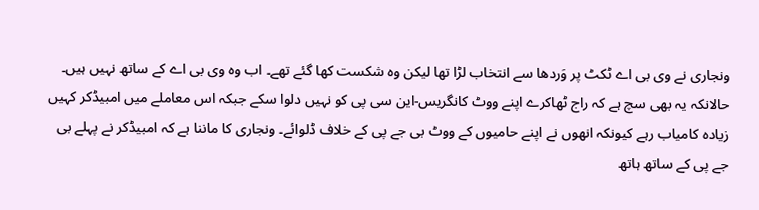ونجاری نے وی بی اے ٹکٹ پر وَردھا سے انتخاب لڑا تھا لیکن وہ شکست کھا گئے تھے۔ اب وہ وی بی اے کے ساتھ نہیں ہیں۔ حالانکہ یہ بھی سچ ہے کہ راج ٹھاکرے اپنے ووٹ کانگریس-این سی پی کو نہیں دلوا سکے جبکہ اس معاملے میں امبیڈکر کہیں زیادہ کامیاب رہے کیونکہ انھوں نے اپنے حامیوں کے ووٹ بی جے پی کے خلاف ڈلوائے۔ ونجاری کا ماننا ہے کہ امبیڈکر نے پہلے بی جے پی کے ساتھ ہاتھ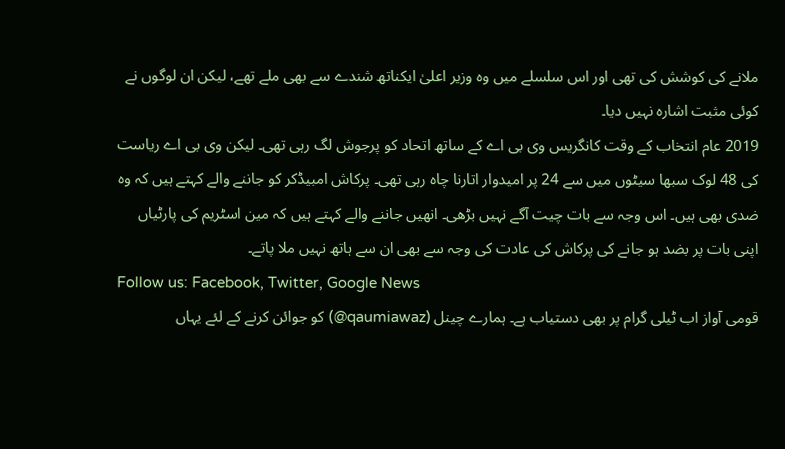ملانے کی کوشش کی تھی اور اس سلسلے میں وہ وزیر اعلیٰ ایکناتھ شندے سے بھی ملے تھے، لیکن ان لوگوں نے کوئی مثبت اشارہ نہیں دیا۔
2019 عام انتخاب کے وقت کانگریس وی بی اے کے ساتھ اتحاد کو پرجوش لگ رہی تھی۔ لیکن وی بی اے ریاست کی 48 لوک سبھا سیٹوں میں سے 24 پر امیدوار اتارنا چاہ رہی تھی۔ پرکاش امبیڈکر کو جاننے والے کہتے ہیں کہ وہ ضدی بھی ہیں۔ اس وجہ سے بات چیت آگے نہیں بڑھی۔ انھیں جاننے والے کہتے ہیں کہ مین اسٹریم کی پارٹیاں اپنی بات پر بضد ہو جانے کی پرکاش کی عادت کی وجہ سے بھی ان سے ہاتھ نہیں ملا پاتے۔
Follow us: Facebook, Twitter, Google News
قومی آواز اب ٹیلی گرام پر بھی دستیاب ہے۔ ہمارے چینل (qaumiawaz@) کو جوائن کرنے کے لئے یہاں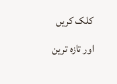کلک کریں اور تازہ ترین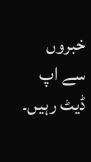خبروں سے اپ ڈیٹ رہیں۔